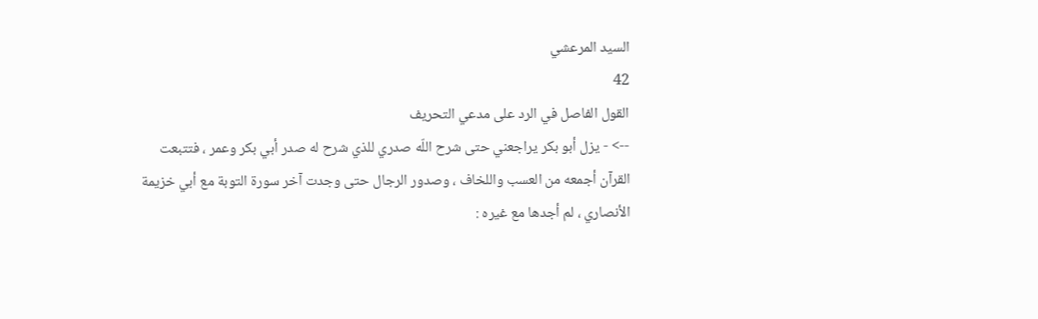السيد المرعشي
42
القول الفاصل في الرد على مدعي التحريف
--> - يزل أبو بكر يراجعني حتى شرح اللّه صدري للذي شرح له صدر أبي بكر وعمر ، فتتبعت القرآن أجمعه من العسب واللخاف ، وصدور الرجال حتى وجدت آخر سورة التوبة مع أبي خزيمة الأنصاري ، لم أجدها مع غيره :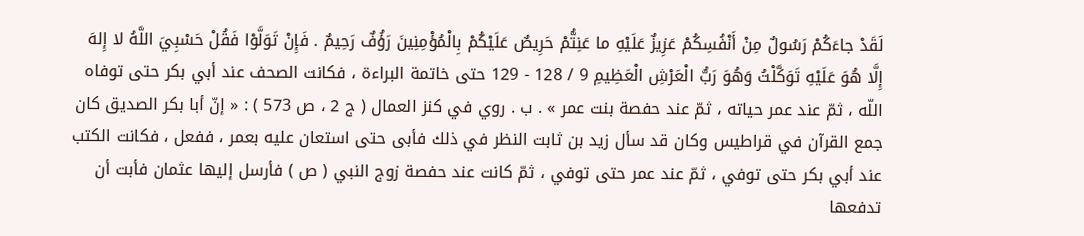لَقَدْ جاءَكُمْ رَسُولٌ مِنْ أَنْفُسِكُمْ عَزِيزٌ عَلَيْهِ ما عَنِتُّمْ حَرِيصٌ عَلَيْكُمْ بِالْمُؤْمِنِينَ رَؤُفٌ رَحِيمٌ . فَإِنْ تَوَلَّوْا فَقُلْ حَسْبِيَ اللَّهُ لا إِلهَ إِلَّا هُوَ عَلَيْهِ تَوَكَّلْتُ وَهُوَ رَبُّ الْعَرْشِ الْعَظِيمِ 9 / 128 - 129 حتى خاتمة البراءة ، فكانت الصحف عند أبي بكر حتى توفاه اللّه ، ثمّ عند عمر حياته ، ثمّ عند حفصة بنت عمر » . ب . روي في كنز العمال ( ج 2 ، ص 573 ) : « إنّ أبا بكر الصديق كان جمع القرآن في قراطيس وكان قد سأل زيد بن ثابت النظر في ذلك فأبى حتى استعان عليه بعمر ، ففعل ، فكانت الكتب عند أبي بكر حتى توفي ، ثمّ عند عمر حتى توفي ، ثمّ كانت عند حفصة زوج النبي ( ص ) فأرسل إليها عثمان فأبت أن تدفعها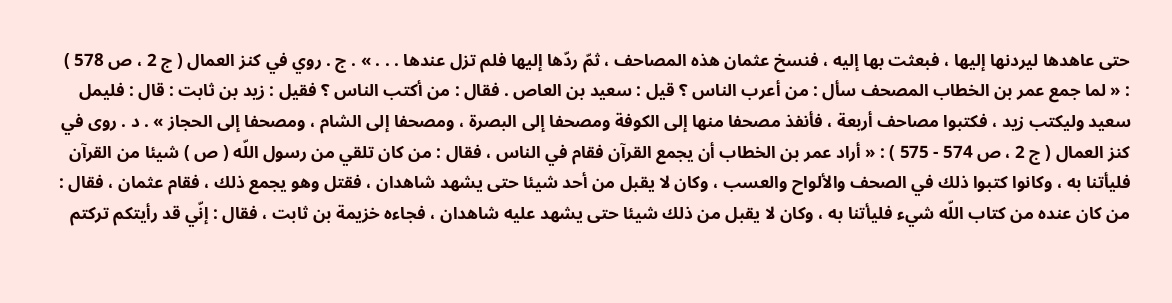حتى عاهدها ليردنها إليها ، فبعثت بها إليه ، فنسخ عثمان هذه المصاحف ، ثمّ ردّها إليها فلم تزل عندها . . . » . ج . روي في كنز العمال ( ج 2 ، ص 578 ) : « لما جمع عمر بن الخطاب المصحف سأل : من أعرب الناس ؟ قيل : سعيد بن العاص . فقال : من أكتب الناس ؟ فقيل : زيد بن ثابت : قال : فليمل سعيد وليكتب زيد ، فكتبوا مصاحف أربعة ، فأنفذ مصحفا منها إلى الكوفة ومصحفا إلى البصرة ، ومصحفا إلى الشام ، ومصحفا إلى الحجاز » . د . روى في كنز العمال ( ج 2 ، ص 574 - 575 ) : « أراد عمر بن الخطاب أن يجمع القرآن فقام في الناس ، فقال : من كان تلقي من رسول اللّه ( ص ) شيئا من القرآن فليأتنا به ، وكانوا كتبوا ذلك في الصحف والألواح والعسب ، وكان لا يقبل من أحد شيئا حتى يشهد شاهدان ، فقتل وهو يجمع ذلك ، فقام عثمان ، فقال : من كان عنده من كتاب اللّه شيء فليأتنا به ، وكان لا يقبل من ذلك شيئا حتى يشهد عليه شاهدان ، فجاءه خزيمة بن ثابت ، فقال : إنّي قد رأيتكم تركتم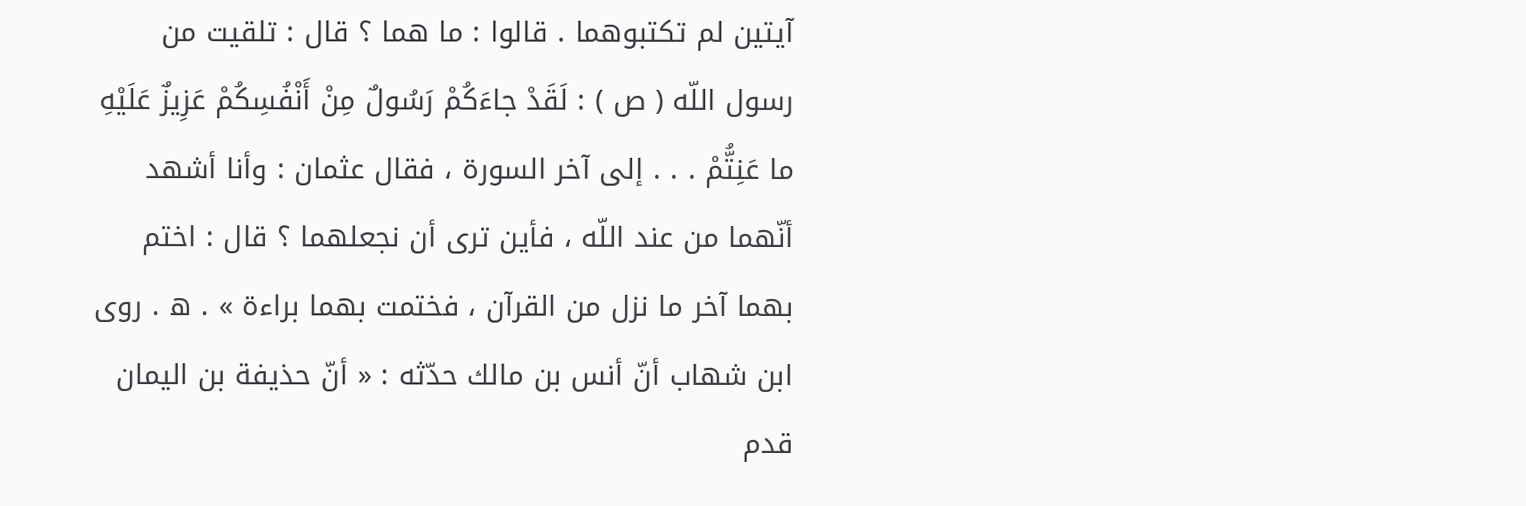آيتين لم تكتبوهما . قالوا : ما هما ؟ قال : تلقيت من رسول اللّه ( ص ) : لَقَدْ جاءَكُمْ رَسُولٌ مِنْ أَنْفُسِكُمْ عَزِيزٌ عَلَيْهِ ما عَنِتُّمْ . . . إلى آخر السورة ، فقال عثمان : وأنا أشهد أنّهما من عند اللّه ، فأين ترى أن نجعلهما ؟ قال : اختم بهما آخر ما نزل من القرآن ، فختمت بهما براءة » . ه . روى ابن شهاب أنّ أنس بن مالك حدّثه : « أنّ حذيفة بن اليمان قدم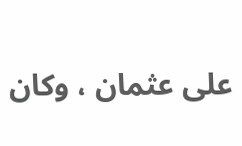على عثمان ، وكان